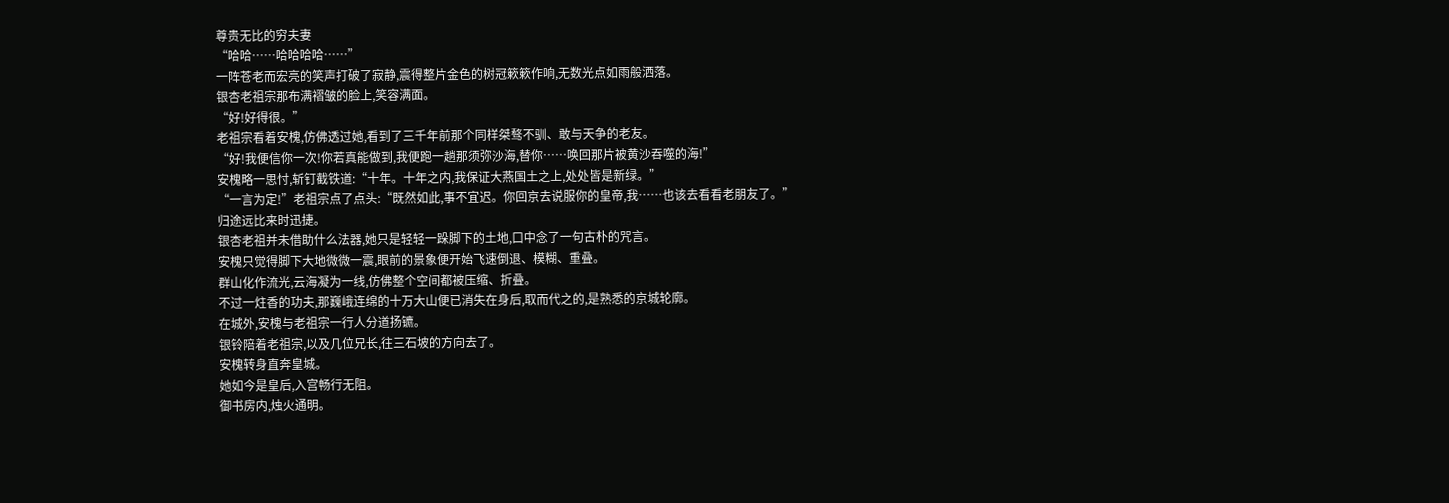尊贵无比的穷夫妻
“哈哈……哈哈哈哈……”
一阵苍老而宏亮的笑声打破了寂静,震得整片金色的树冠簌簌作响,无数光点如雨般洒落。
银杏老祖宗那布满褶皱的脸上,笑容满面。
“好!好得很。”
老祖宗看着安槐,仿佛透过她,看到了三千年前那个同样桀骜不驯、敢与天争的老友。
“好!我便信你一次!你若真能做到,我便跑一趟那须弥沙海,替你……唤回那片被黄沙吞噬的海!”
安槐略一思忖,斩钉截铁道:“十年。十年之内,我保证大燕国土之上,处处皆是新绿。”
“一言为定!”老祖宗点了点头:“既然如此,事不宜迟。你回京去说服你的皇帝,我……也该去看看老朋友了。”
归途远比来时迅捷。
银杏老祖并未借助什么法器,她只是轻轻一跺脚下的土地,口中念了一句古朴的咒言。
安槐只觉得脚下大地微微一震,眼前的景象便开始飞速倒退、模糊、重叠。
群山化作流光,云海凝为一线,仿佛整个空间都被压缩、折叠。
不过一炷香的功夫,那巍峨连绵的十万大山便已消失在身后,取而代之的,是熟悉的京城轮廓。
在城外,安槐与老祖宗一行人分道扬镳。
银铃陪着老祖宗,以及几位兄长,往三石坡的方向去了。
安槐转身直奔皇城。
她如今是皇后,入宫畅行无阻。
御书房内,烛火通明。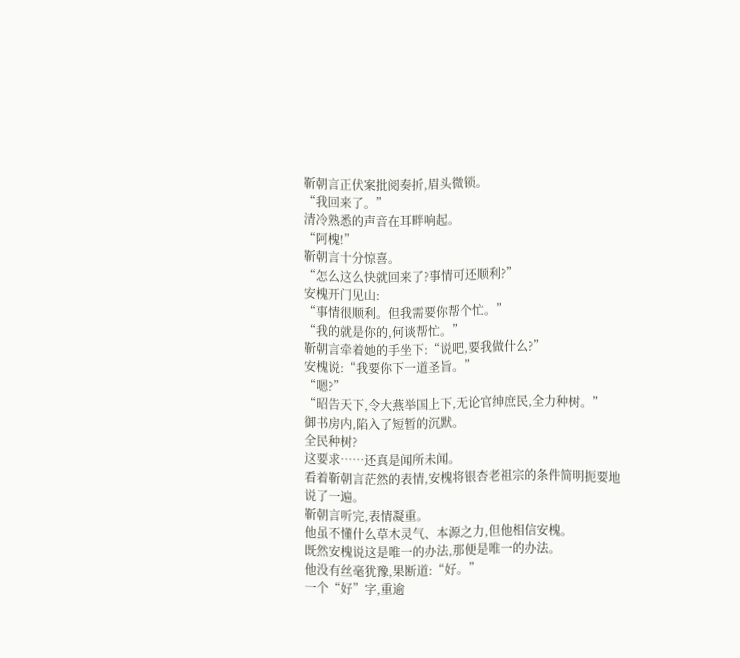靳朝言正伏案批阅奏折,眉头微锁。
“我回来了。”
清冷熟悉的声音在耳畔响起。
“阿槐!”
靳朝言十分惊喜。
“怎么这么快就回来了?事情可还顺利?”
安槐开门见山:
“事情很顺利。但我需要你帮个忙。”
“我的就是你的,何谈帮忙。”
靳朝言牵着她的手坐下:“说吧,要我做什么?”
安槐说:“我要你下一道圣旨。”
“嗯?”
“昭告天下,令大燕举国上下,无论官绅庶民,全力种树。”
御书房内,陷入了短暂的沉默。
全民种树?
这要求……还真是闻所未闻。
看着靳朝言茫然的表情,安槐将银杏老祖宗的条件简明扼要地说了一遍。
靳朝言听完,表情凝重。
他虽不懂什么草木灵气、本源之力,但他相信安槐。
既然安槐说这是唯一的办法,那便是唯一的办法。
他没有丝毫犹豫,果断道:“好。”
一个“好”字,重逾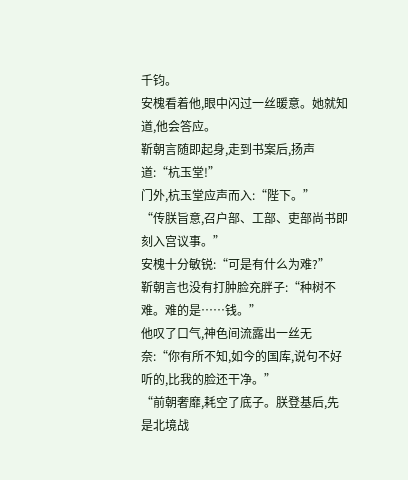千钧。
安槐看着他,眼中闪过一丝暖意。她就知道,他会答应。
靳朝言随即起身,走到书案后,扬声道:“杭玉堂!”
门外,杭玉堂应声而入:“陛下。”
“传朕旨意,召户部、工部、吏部尚书即刻入宫议事。”
安槐十分敏锐:“可是有什么为难?”
靳朝言也没有打肿脸充胖子:“种树不难。难的是……钱。”
他叹了口气,神色间流露出一丝无奈:“你有所不知,如今的国库,说句不好听的,比我的脸还干净。”
“前朝奢靡,耗空了底子。朕登基后,先是北境战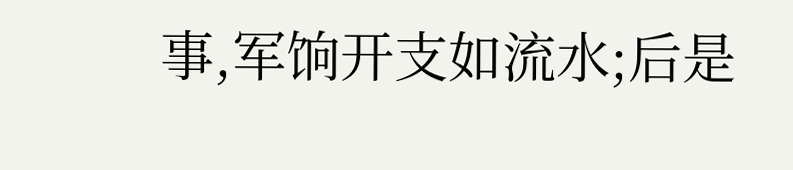事,军饷开支如流水;后是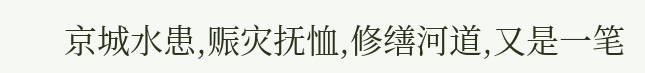京城水患,赈灾抚恤,修缮河道,又是一笔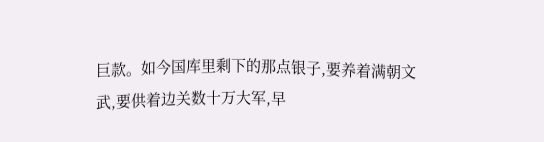巨款。如今国库里剩下的那点银子,要养着满朝文武,要供着边关数十万大军,早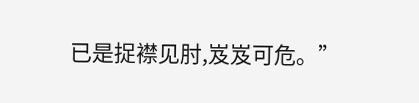已是捉襟见肘,岌岌可危。”